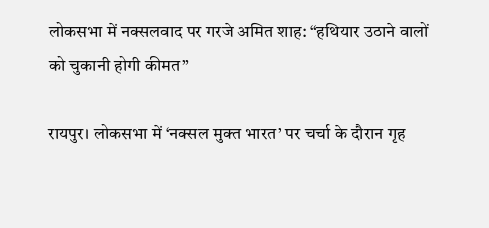लोकसभा में नक्सलवाद पर गरजे अमित शाह: “हथियार उठाने वालों को चुकानी होगी कीमत”

रायपुर। लोकसभा में ‘नक्सल मुक्त भारत’ पर चर्चा के दौरान गृह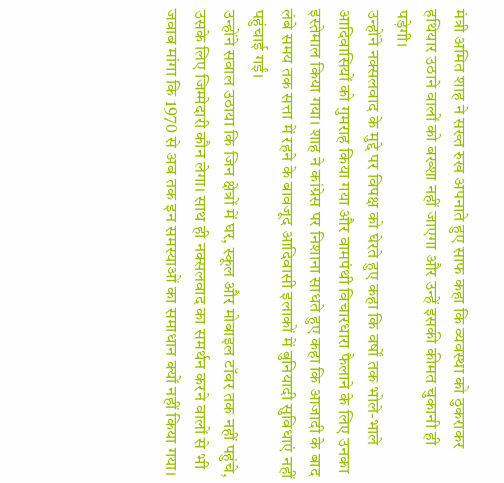मंत्री अमित शाह ने सख्त रुख अपनाते हुए साफ कहा कि व्यवस्था को ठुकराकर हथियार उठाने वालों को बख्शा नहीं जाएगा और उन्हें इसकी कीमत चुकानी ही पड़ेगी।
उन्होंने नक्सलवाद के मुद्दे पर विपक्ष को घेरते हुए कहा कि वर्षों तक भोले-भाले आदिवासियों को गुमराह किया गया और वामपंथी विचारधारा फैलाने के लिए उनका इस्तेमाल किया गया। शाह ने कांग्रेस पर निशाना साधते हुए कहा कि आजादी के बाद लंबे समय तक सत्ता में रहने के बावजूद आदिवासी इलाकों में बुनियादी सुविधाएं नहीं पहुंचाई गईं।
उन्होंने सवाल उठाया कि जिन क्षेत्रों में घर, स्कूल और मोबाइल टॉवर तक नहीं पहुंचे, उसके लिए जिम्मेदारी कौन लेगा। साथ ही नक्सलवाद का समर्थन करने वालों से भी जवाब मांगा कि 1970 से अब तक इन समस्याओं का समाधान क्यों नहीं किया गया।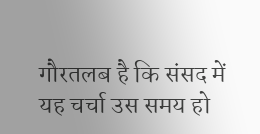गौरतलब है कि संसद में यह चर्चा उस समय हो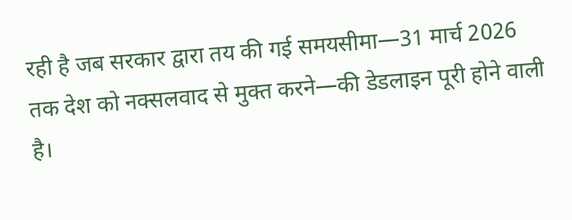रही है जब सरकार द्वारा तय की गई समयसीमा—31 मार्च 2026 तक देश को नक्सलवाद से मुक्त करने—की डेडलाइन पूरी होने वाली है।